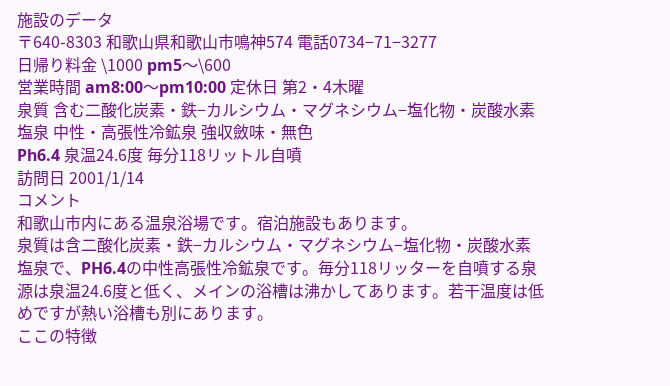施設のデータ
〒640-8303 和歌山県和歌山市鳴神574 電話0734−71−3277
日帰り料金 \1000 pm5〜\600
営業時間 am8:00〜pm10:00 定休日 第2・4木曜
泉質 含む二酸化炭素・鉄−カルシウム・マグネシウム−塩化物・炭酸水素塩泉 中性・高張性冷鉱泉 強収斂味・無色
Ph6.4 泉温24.6度 毎分118リットル自噴
訪問日 2001/1/14
コメント
和歌山市内にある温泉浴場です。宿泊施設もあります。
泉質は含二酸化炭素・鉄−カルシウム・マグネシウム−塩化物・炭酸水素塩泉で、PH6.4の中性高張性冷鉱泉です。毎分118リッターを自噴する泉源は泉温24.6度と低く、メインの浴槽は沸かしてあります。若干温度は低めですが熱い浴槽も別にあります。
ここの特徴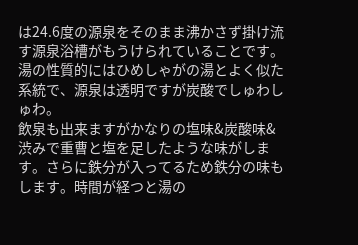は24.6度の源泉をそのまま沸かさず掛け流す源泉浴槽がもうけられていることです。湯の性質的にはひめしゃがの湯とよく似た系統で、源泉は透明ですが炭酸でしゅわしゅわ。
飲泉も出来ますがかなりの塩味&炭酸味&渋みで重曹と塩を足したような味がします。さらに鉄分が入ってるため鉄分の味もします。時間が経つと湯の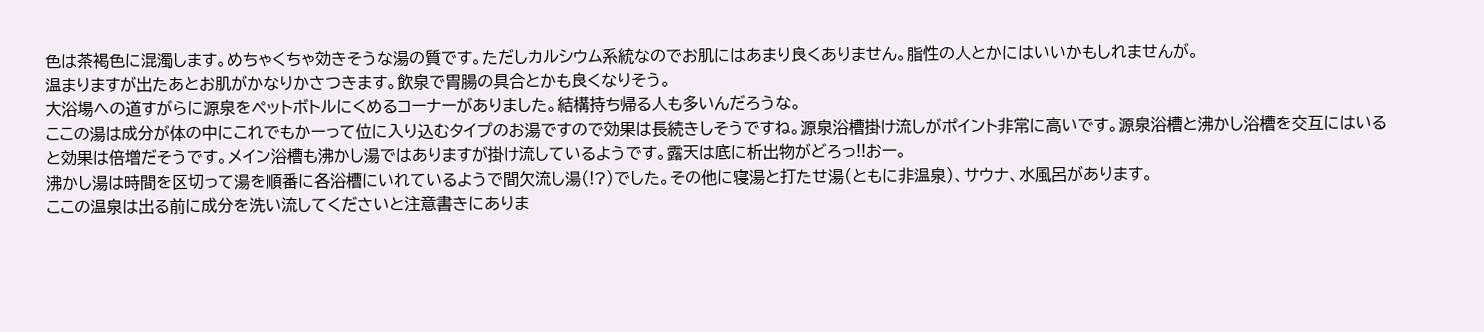色は茶褐色に混濁します。めちゃくちゃ効きそうな湯の質です。ただしカルシウム系統なのでお肌にはあまり良くありません。脂性の人とかにはいいかもしれませんが。
温まりますが出たあとお肌がかなりかさつきます。飲泉で胃腸の具合とかも良くなりそう。
大浴場への道すがらに源泉をペットボトルにくめるコーナーがありました。結構持ち帰る人も多いんだろうな。
ここの湯は成分が体の中にこれでもかーって位に入り込むタイプのお湯ですので効果は長続きしそうですね。源泉浴槽掛け流しがポイント非常に高いです。源泉浴槽と沸かし浴槽を交互にはいると効果は倍増だそうです。メイン浴槽も沸かし湯ではありますが掛け流しているようです。露天は底に析出物がどろっ!!おー。
沸かし湯は時間を区切って湯を順番に各浴槽にいれているようで間欠流し湯(!?)でした。その他に寝湯と打たせ湯(ともに非温泉)、サウナ、水風呂があります。
ここの温泉は出る前に成分を洗い流してくださいと注意書きにありま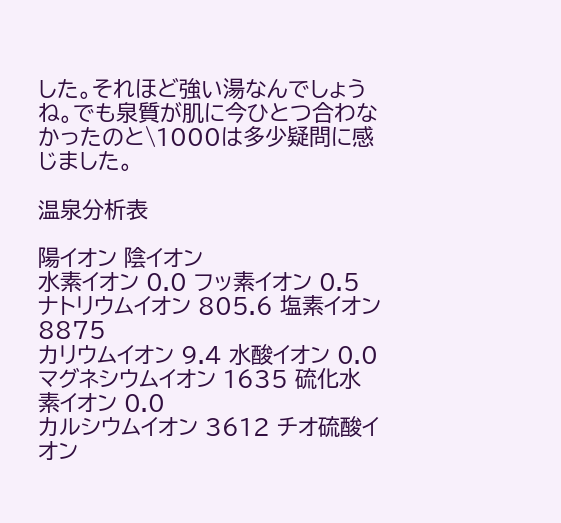した。それほど強い湯なんでしょうね。でも泉質が肌に今ひとつ合わなかったのと\1000は多少疑問に感じました。

温泉分析表

陽イオン 陰イオン
水素イオン 0.0 フッ素イオン 0.5
ナトリウムイオン 805.6 塩素イオン 8875
カリウムイオン 9.4 水酸イオン 0.0
マグネシウムイオン 1635 硫化水素イオン 0.0
カルシウムイオン 3612 チオ硫酸イオン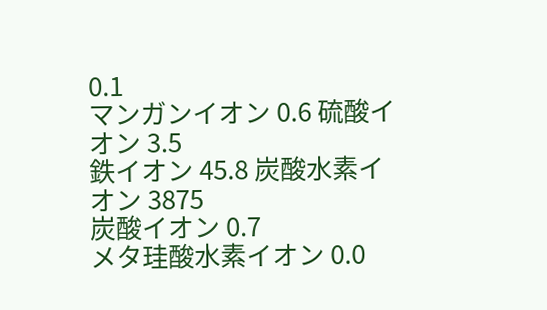0.1
マンガンイオン 0.6 硫酸イオン 3.5
鉄イオン 45.8 炭酸水素イオン 3875
炭酸イオン 0.7
メタ珪酸水素イオン 0.0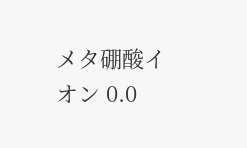メタ硼酸イオン 0.0